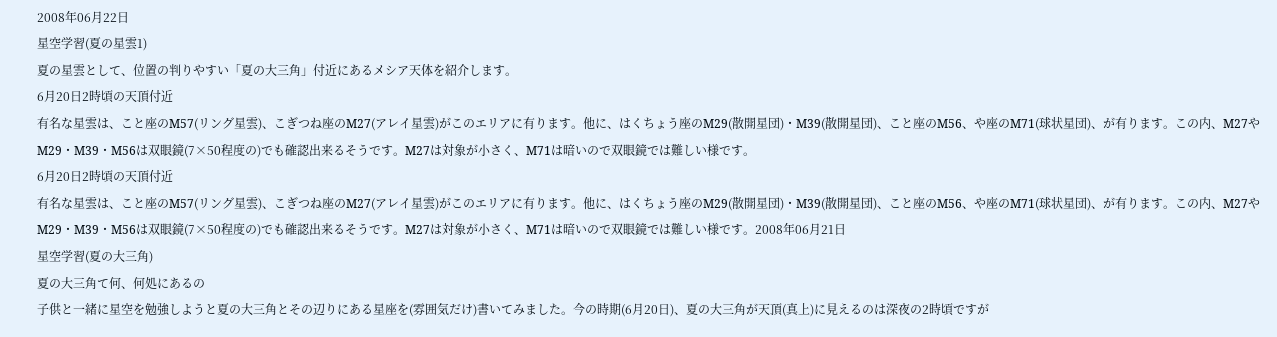2008年06月22日
星空学習(夏の星雲1)
夏の星雲として、位置の判りやすい「夏の大三角」付近にあるメシア天体を紹介します。
6月20日2時頃の天頂付近
有名な星雲は、こと座のM57(リング星雲)、こぎつね座のM27(アレイ星雲)がこのエリアに有ります。他に、はくちょう座のM29(散開星団)・M39(散開星団)、こと座のM56、や座のM71(球状星団)、が有ります。この内、M27やM29・M39・M56は双眼鏡(7×50程度の)でも確認出来るそうです。M27は対象が小さく、M71は暗いので双眼鏡では難しい様です。
6月20日2時頃の天頂付近
有名な星雲は、こと座のM57(リング星雲)、こぎつね座のM27(アレイ星雲)がこのエリアに有ります。他に、はくちょう座のM29(散開星団)・M39(散開星団)、こと座のM56、や座のM71(球状星団)、が有ります。この内、M27やM29・M39・M56は双眼鏡(7×50程度の)でも確認出来るそうです。M27は対象が小さく、M71は暗いので双眼鏡では難しい様です。2008年06月21日
星空学習(夏の大三角)
夏の大三角て何、何処にあるの
子供と一緒に星空を勉強しようと夏の大三角とその辺りにある星座を(雰囲気だけ)書いてみました。今の時期(6月20日)、夏の大三角が天頂(真上)に見えるのは深夜の2時頃ですが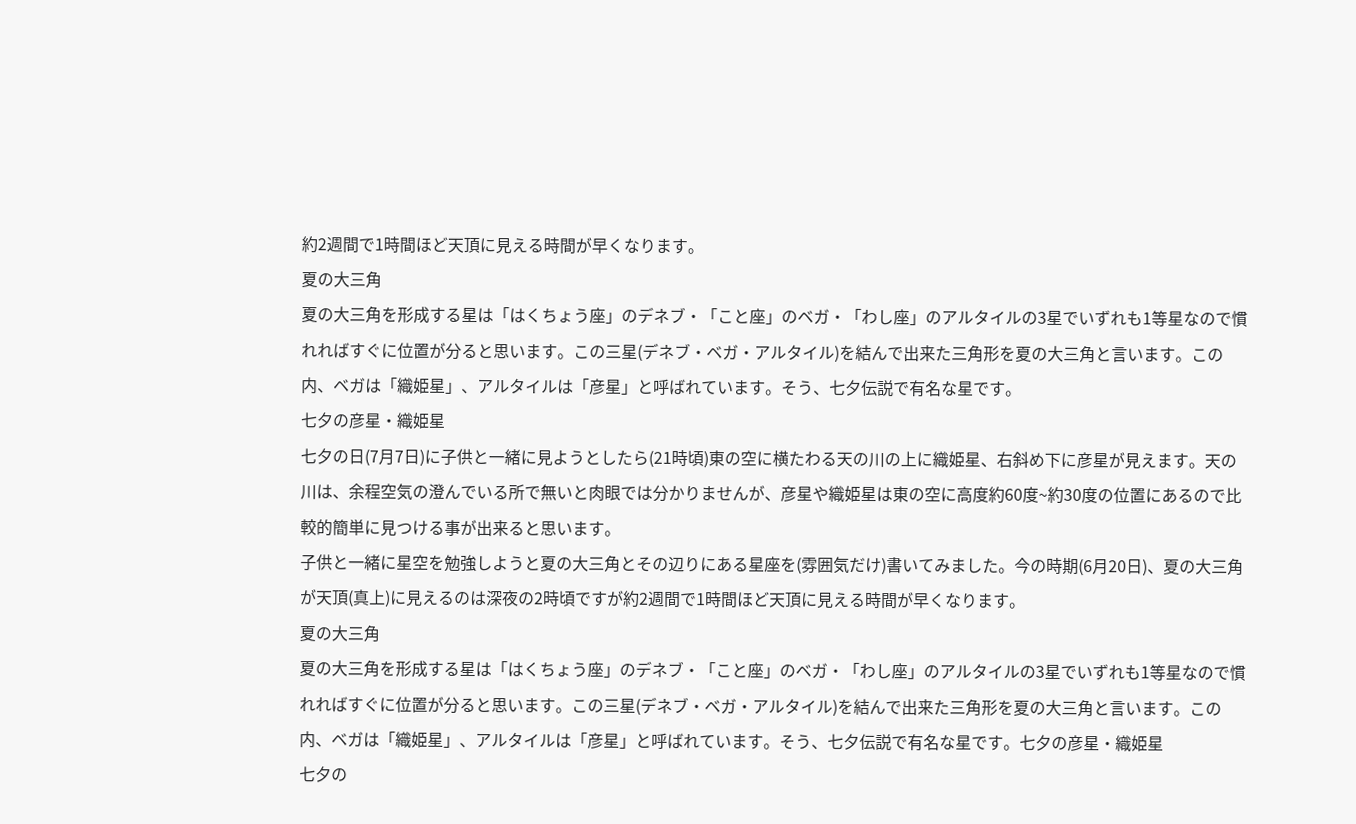約2週間で1時間ほど天頂に見える時間が早くなります。
夏の大三角
夏の大三角を形成する星は「はくちょう座」のデネブ・「こと座」のベガ・「わし座」のアルタイルの3星でいずれも1等星なので慣れればすぐに位置が分ると思います。この三星(デネブ・ベガ・アルタイル)を結んで出来た三角形を夏の大三角と言います。この内、ベガは「織姫星」、アルタイルは「彦星」と呼ばれています。そう、七夕伝説で有名な星です。
七夕の彦星・織姫星
七夕の日(7月7日)に子供と一緒に見ようとしたら(21時頃)東の空に横たわる天の川の上に織姫星、右斜め下に彦星が見えます。天の川は、余程空気の澄んでいる所で無いと肉眼では分かりませんが、彦星や織姫星は東の空に高度約60度~約30度の位置にあるので比較的簡単に見つける事が出来ると思います。
子供と一緒に星空を勉強しようと夏の大三角とその辺りにある星座を(雰囲気だけ)書いてみました。今の時期(6月20日)、夏の大三角が天頂(真上)に見えるのは深夜の2時頃ですが約2週間で1時間ほど天頂に見える時間が早くなります。
夏の大三角
夏の大三角を形成する星は「はくちょう座」のデネブ・「こと座」のベガ・「わし座」のアルタイルの3星でいずれも1等星なので慣れればすぐに位置が分ると思います。この三星(デネブ・ベガ・アルタイル)を結んで出来た三角形を夏の大三角と言います。この内、ベガは「織姫星」、アルタイルは「彦星」と呼ばれています。そう、七夕伝説で有名な星です。七夕の彦星・織姫星
七夕の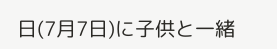日(7月7日)に子供と一緒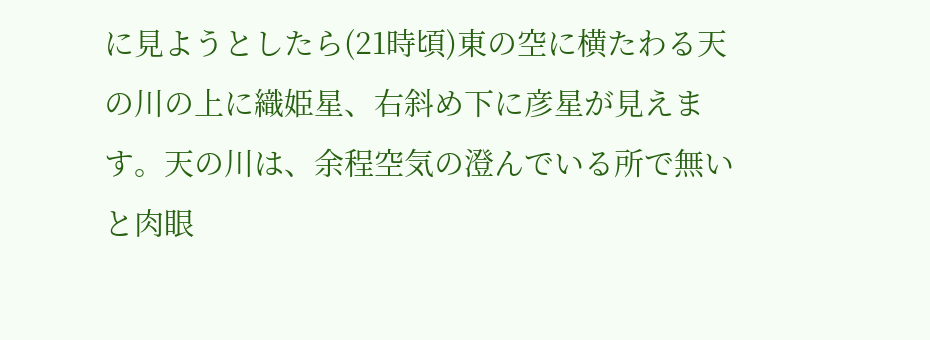に見ようとしたら(21時頃)東の空に横たわる天の川の上に織姫星、右斜め下に彦星が見えます。天の川は、余程空気の澄んでいる所で無いと肉眼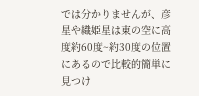では分かりませんが、彦星や織姫星は東の空に高度約60度~約30度の位置にあるので比較的簡単に見つけ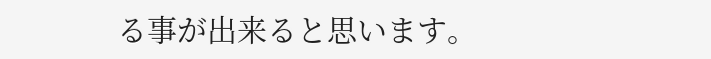る事が出来ると思います。